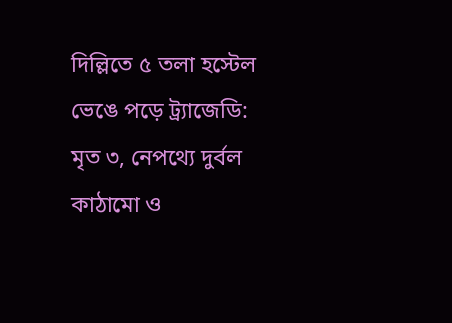দিল্লিতে ৫ তলা হস্টেল ভেঙে পড়ে ট্র্যাজেডি: মৃত ৩, নেপথ্যে দুর্বল কাঠামো ও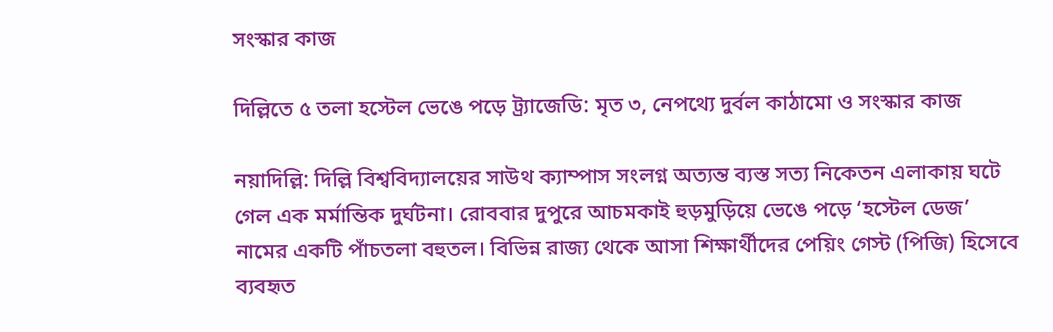সংস্কার কাজ

দিল্লিতে ৫ তলা হস্টেল ভেঙে পড়ে ট্র্যাজেডি: মৃত ৩, নেপথ্যে দুর্বল কাঠামো ও সংস্কার কাজ

নয়াদিল্লি: দিল্লি বিশ্ববিদ্যালয়ের সাউথ ক্যাম্পাস সংলগ্ন অত্যন্ত ব্যস্ত সত্য নিকেতন এলাকায় ঘটে গেল এক মর্মান্তিক দুর্ঘটনা। রোববার দুপুরে আচমকাই হুড়মুড়িয়ে ভেঙে পড়ে ‘হস্টেল ডেজ’ নামের একটি পাঁচতলা বহুতল। বিভিন্ন রাজ্য থেকে আসা শিক্ষার্থীদের পেয়িং গেস্ট (পিজি) হিসেবে ব্যবহৃত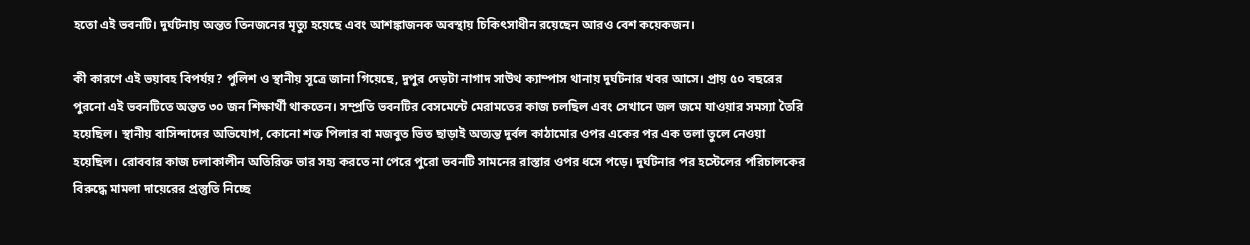হতো এই ভবনটি। দুর্ঘটনায় অন্তত তিনজনের মৃত্যু হয়েছে এবং আশঙ্কাজনক অবস্থায় চিকিৎসাধীন রয়েছেন আরও বেশ কয়েকজন।

কী কারণে এই ভয়াবহ বিপর্যয়? পুলিশ ও স্থানীয় সূত্রে জানা গিয়েছে, দুপুর দেড়টা নাগাদ সাউথ ক্যাম্পাস থানায় দুর্ঘটনার খবর আসে। প্রায় ৫০ বছরের পুরনো এই ভবনটিতে অন্তত ৩০ জন শিক্ষার্থী থাকতেন। সম্প্রতি ভবনটির বেসমেন্টে মেরামতের কাজ চলছিল এবং সেখানে জল জমে যাওয়ার সমস্যা তৈরি হয়েছিল। স্থানীয় বাসিন্দাদের অভিযোগ, কোনো শক্ত পিলার বা মজবুত ভিত ছাড়াই অত্যন্ত দুর্বল কাঠামোর ওপর একের পর এক তলা তুলে নেওয়া হয়েছিল। রোববার কাজ চলাকালীন অতিরিক্ত ভার সহ্য করতে না পেরে পুরো ভবনটি সামনের রাস্তার ওপর ধসে পড়ে। দুর্ঘটনার পর হস্টেলের পরিচালকের বিরুদ্ধে মামলা দায়েরের প্রস্তুতি নিচ্ছে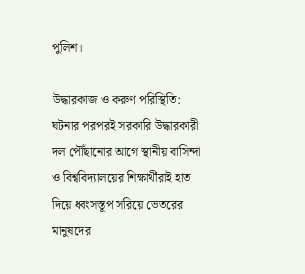পুলিশ।

উদ্ধারকাজ ও করুণ পরিস্থিতি: ঘটনার পরপরই সরকারি উদ্ধারকারী দল পৌঁছানোর আগে স্থানীয় বাসিন্দা ও বিশ্ববিদ্যালয়ের শিক্ষার্থীরাই হাত দিয়ে ধ্বংসস্তূপ সরিয়ে ভেতরের মানুষদের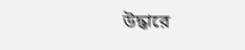উদ্ধারে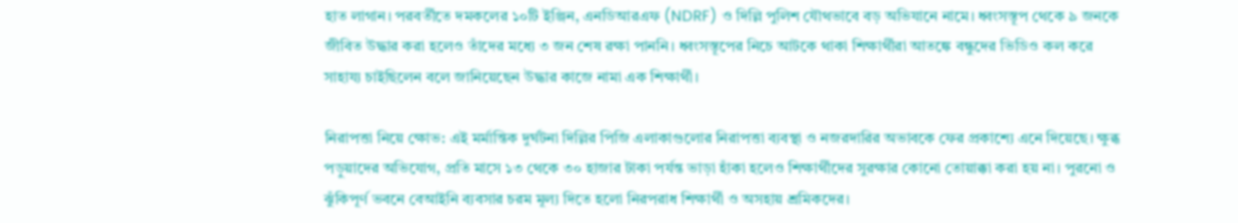হাত লাগান। পরবর্তীতে দমকলের ১০টি ইঞ্জিন, এনডিআরএফ (NDRF) ও দিল্লি পুলিশ যৌথভাবে বড় অভিযানে নামে। ধ্বংসস্তূপ থেকে ৯ জনকে জীবিত উদ্ধার করা হলেও তাঁদের মধ্যে ৩ জন শেষ রক্ষা পাননি। ধ্বংসস্তূপের নিচে আটকে থাকা শিক্ষার্থীরা আতঙ্কে বন্ধুদের ভিডিও কল করে সাহায্য চাইছিলেন বলে জানিয়েছেন উদ্ধার কাজে নামা এক শিক্ষার্থী।

নিরাপত্তা নিয়ে ক্ষোভ: এই মর্মান্তিক দুর্ঘটনা দিল্লির পিজি এলাকাগুলোর নিরাপত্তা ব্যবস্থা ও নজরদারির অভাবকে ফের প্রকাশ্যে এনে দিয়েছে। ক্ষুব্ধ পড়ুয়াদের অভিযোগ, প্রতি মাসে ১৩ থেকে ৩০ হাজার টাকা পর্যন্ত ভাড়া হাঁকা হলেও শিক্ষার্থীদের সুরক্ষার কোনো তোয়াক্কা করা হয় না। পুরনো ও ঝুঁকিপূর্ণ ভবনে বেআইনি ব্যবসার চরম মূল্য দিতে হলো নিরপরাধ শিক্ষার্থী ও অসহায় শ্রমিকদের।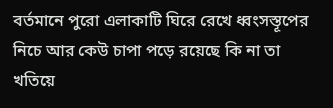বর্তমানে পুরো এলাকাটি ঘিরে রেখে ধ্বংসস্তূপের নিচে আর কেউ চাপা পড়ে রয়েছে কি না তা খতিয়ে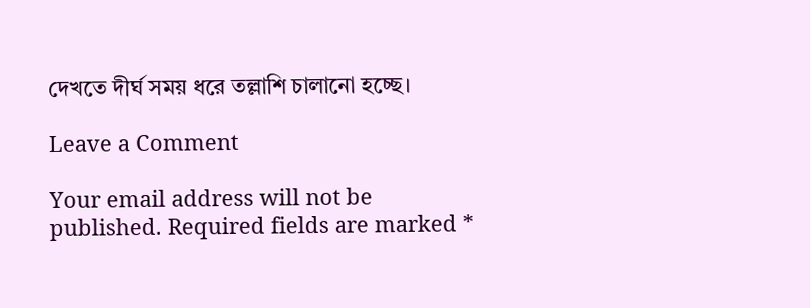দেখতে দীর্ঘ সময় ধরে তল্লাশি চালানো হচ্ছে।

Leave a Comment

Your email address will not be published. Required fields are marked *